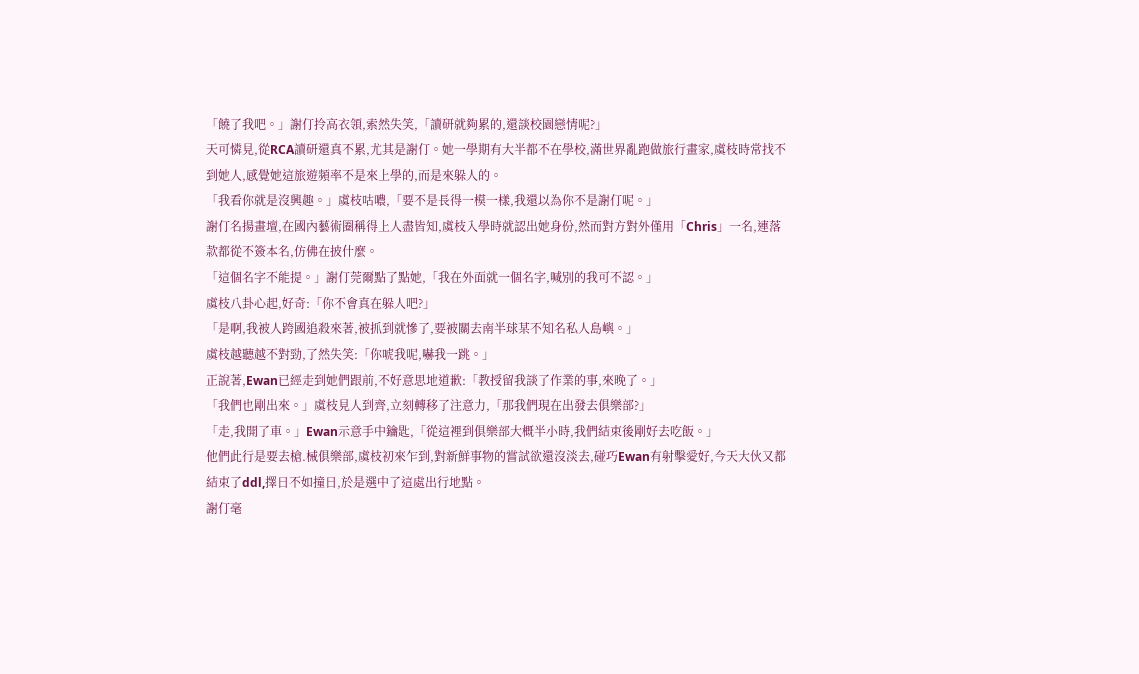「饒了我吧。」謝仃拎高衣領,索然失笑,「讀研就夠累的,還談校園戀情呢?」
天可憐見,從RCA讀研還真不累,尤其是謝仃。她一學期有大半都不在學校,滿世界亂跑做旅行畫家,虞枝時常找不到她人,感覺她這旅遊頻率不是來上學的,而是來躲人的。
「我看你就是沒興趣。」虞枝咕噥,「要不是長得一模一樣,我還以為你不是謝仃呢。」
謝仃名揚畫壇,在國內藝術圈稱得上人盡皆知,虞枝入學時就認出她身份,然而對方對外僅用「Chris」一名,連落款都從不簽本名,仿佛在披什麼。
「這個名字不能提。」謝仃莞爾點了點她,「我在外面就一個名字,喊別的我可不認。」
虞枝八卦心起,好奇:「你不會真在躲人吧?」
「是啊,我被人跨國追殺來著,被抓到就慘了,要被關去南半球某不知名私人島嶼。」
虞枝越聽越不對勁,了然失笑:「你唬我呢,嚇我一跳。」
正說著,Ewan已經走到她們跟前,不好意思地道歉:「教授留我談了作業的事,來晚了。」
「我們也剛出來。」虞枝見人到齊,立刻轉移了注意力,「那我們現在出發去俱樂部?」
「走,我開了車。」Ewan示意手中鑰匙,「從這裡到俱樂部大概半小時,我們結束後剛好去吃飯。」
他們此行是要去槍.械俱樂部,虞枝初來乍到,對新鮮事物的嘗試欲還沒淡去,碰巧Ewan有射擊愛好,今天大伙又都結束了ddl,擇日不如撞日,於是選中了這處出行地點。
謝仃毫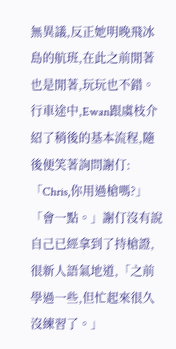無異議,反正她明晚飛冰島的航班,在此之前閒著也是閒著,玩玩也不錯。
行車途中,Ewan跟虞枝介紹了稍後的基本流程,隨後便笑著詢問謝仃:「Chris,你用過槍嗎?」
「會一點。」謝仃沒有說自己已經拿到了持槍證,很新人語氣地道,「之前學過一些,但忙起來很久沒練習了。」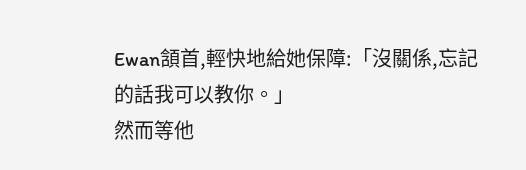Ewan頷首,輕快地給她保障:「沒關係,忘記的話我可以教你。」
然而等他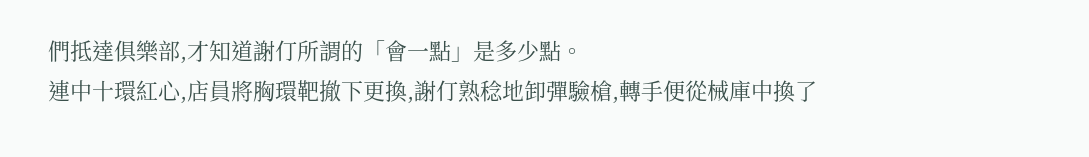們抵達俱樂部,才知道謝仃所謂的「會一點」是多少點。
連中十環紅心,店員將胸環靶撤下更換,謝仃熟稔地卸彈驗槍,轉手便從械庫中換了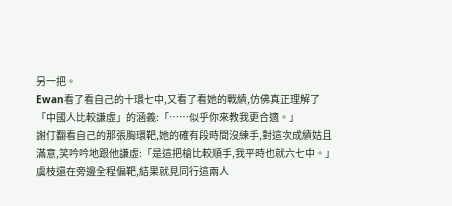另一把。
Ewan看了看自己的十環七中,又看了看她的戰績,仿佛真正理解了「中國人比較謙虛」的涵義:「……似乎你來教我更合適。」
謝仃翻看自己的那張胸環靶,她的確有段時間沒練手,對這次成績姑且滿意,笑吟吟地跟他謙虛:「是這把槍比較順手,我平時也就六七中。」
虞枝還在旁邊全程偏靶,結果就見同行這兩人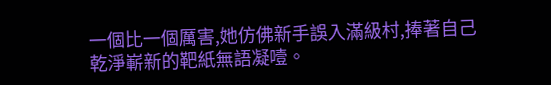一個比一個厲害,她仿佛新手誤入滿級村,捧著自己乾淨嶄新的靶紙無語凝噎。